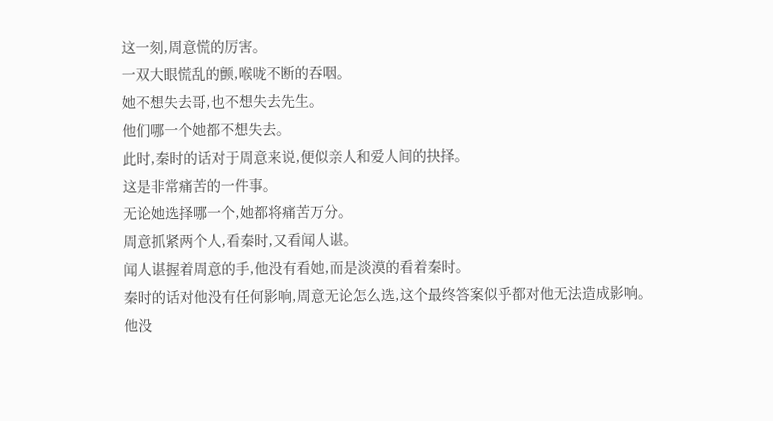这一刻,周意慌的厉害。
一双大眼慌乱的颤,喉咙不断的吞咽。
她不想失去哥,也不想失去先生。
他们哪一个她都不想失去。
此时,秦时的话对于周意来说,便似亲人和爱人间的抉择。
这是非常痛苦的一件事。
无论她选择哪一个,她都将痛苦万分。
周意抓紧两个人,看秦时,又看闻人谌。
闻人谌握着周意的手,他没有看她,而是淡漠的看着秦时。
秦时的话对他没有任何影响,周意无论怎么选,这个最终答案似乎都对他无法造成影响。
他没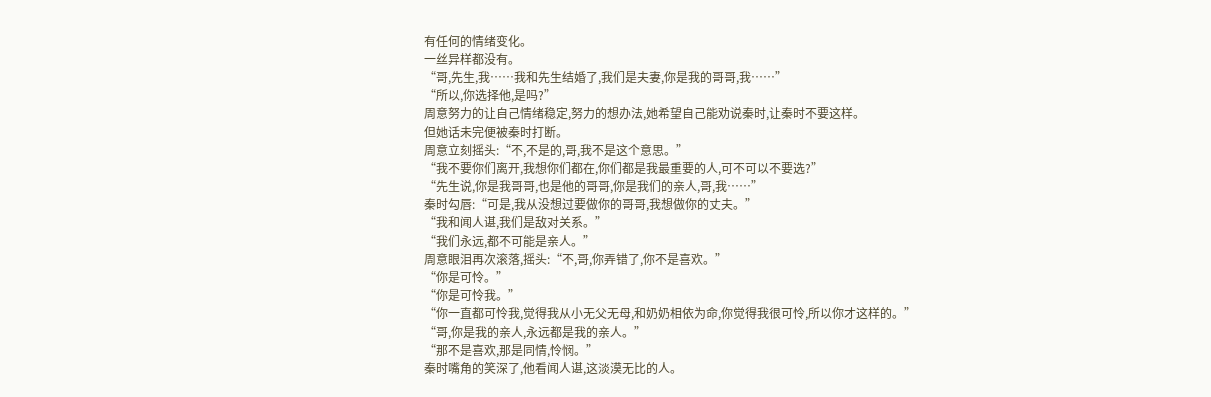有任何的情绪变化。
一丝异样都没有。
“哥,先生,我……我和先生结婚了,我们是夫妻,你是我的哥哥,我……”
“所以,你选择他,是吗?”
周意努力的让自己情绪稳定,努力的想办法,她希望自己能劝说秦时,让秦时不要这样。
但她话未完便被秦时打断。
周意立刻摇头:“不,不是的,哥,我不是这个意思。”
“我不要你们离开,我想你们都在,你们都是我最重要的人,可不可以不要选?”
“先生说,你是我哥哥,也是他的哥哥,你是我们的亲人,哥,我……”
秦时勾唇:“可是,我从没想过要做你的哥哥,我想做你的丈夫。”
“我和闻人谌,我们是敌对关系。”
“我们永远,都不可能是亲人。”
周意眼泪再次滚落,摇头:“不,哥,你弄错了,你不是喜欢。”
“你是可怜。”
“你是可怜我。”
“你一直都可怜我,觉得我从小无父无母,和奶奶相依为命,你觉得我很可怜,所以你才这样的。”
“哥,你是我的亲人,永远都是我的亲人。”
“那不是喜欢,那是同情,怜悯。”
秦时嘴角的笑深了,他看闻人谌,这淡漠无比的人。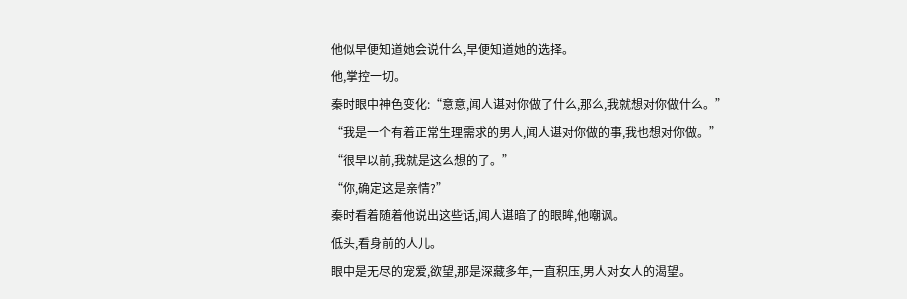他似早便知道她会说什么,早便知道她的选择。
他,掌控一切。
秦时眼中神色变化:“意意,闻人谌对你做了什么,那么,我就想对你做什么。”
“我是一个有着正常生理需求的男人,闻人谌对你做的事,我也想对你做。”
“很早以前,我就是这么想的了。”
“你,确定这是亲情?”
秦时看着随着他说出这些话,闻人谌暗了的眼眸,他嘲讽。
低头,看身前的人儿。
眼中是无尽的宠爱,欲望,那是深藏多年,一直积压,男人对女人的渴望。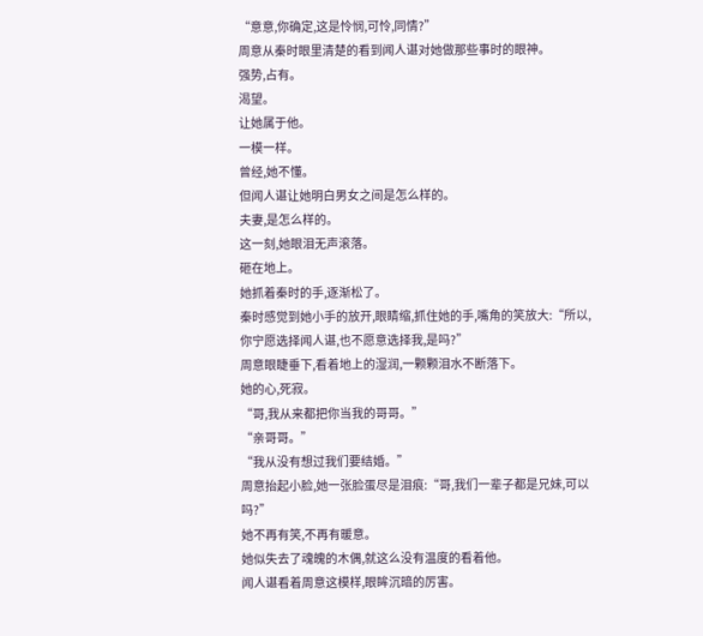“意意,你确定,这是怜悯,可怜,同情?”
周意从秦时眼里清楚的看到闻人谌对她做那些事时的眼神。
强势,占有。
渴望。
让她属于他。
一模一样。
曾经,她不懂。
但闻人谌让她明白男女之间是怎么样的。
夫妻,是怎么样的。
这一刻,她眼泪无声滚落。
砸在地上。
她抓着秦时的手,逐渐松了。
秦时感觉到她小手的放开,眼睛缩,抓住她的手,嘴角的笑放大:“所以,你宁愿选择闻人谌,也不愿意选择我,是吗?”
周意眼睫垂下,看着地上的湿润,一颗颗泪水不断落下。
她的心,死寂。
“哥,我从来都把你当我的哥哥。”
“亲哥哥。”
“我从没有想过我们要结婚。”
周意抬起小脸,她一张脸蛋尽是泪痕:“哥,我们一辈子都是兄妹,可以吗?”
她不再有笑,不再有暖意。
她似失去了魂魄的木偶,就这么没有温度的看着他。
闻人谌看着周意这模样,眼眸沉暗的厉害。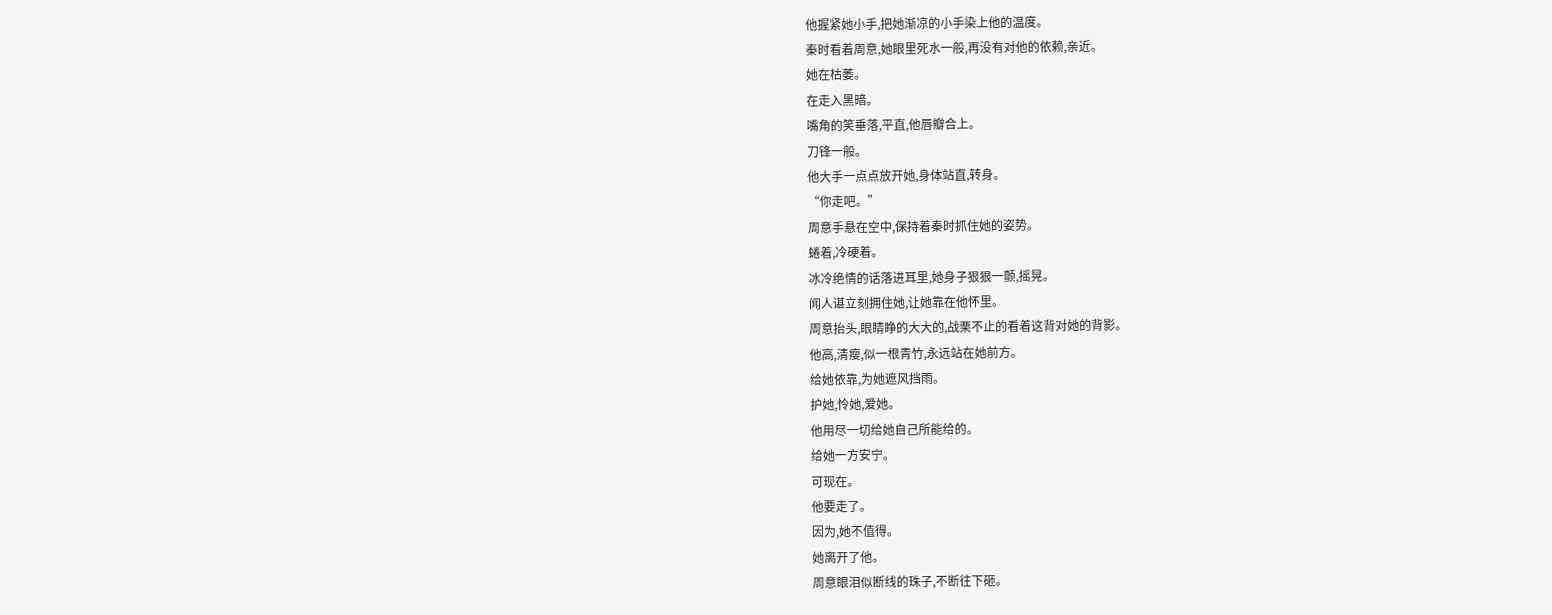他握紧她小手,把她渐凉的小手染上他的温度。
秦时看着周意,她眼里死水一般,再没有对他的依赖,亲近。
她在枯萎。
在走入黑暗。
嘴角的笑垂落,平直,他唇瓣合上。
刀锋一般。
他大手一点点放开她,身体站直,转身。
“你走吧。”
周意手悬在空中,保持着秦时抓住她的姿势。
蜷着,冷硬着。
冰冷绝情的话落进耳里,她身子狠狠一颤,摇晃。
闻人谌立刻拥住她,让她靠在他怀里。
周意抬头,眼睛睁的大大的,战栗不止的看着这背对她的背影。
他高,清瘦,似一根青竹,永远站在她前方。
给她依靠,为她遮风挡雨。
护她,怜她,爱她。
他用尽一切给她自己所能给的。
给她一方安宁。
可现在。
他要走了。
因为,她不值得。
她离开了他。
周意眼泪似断线的珠子,不断往下砸。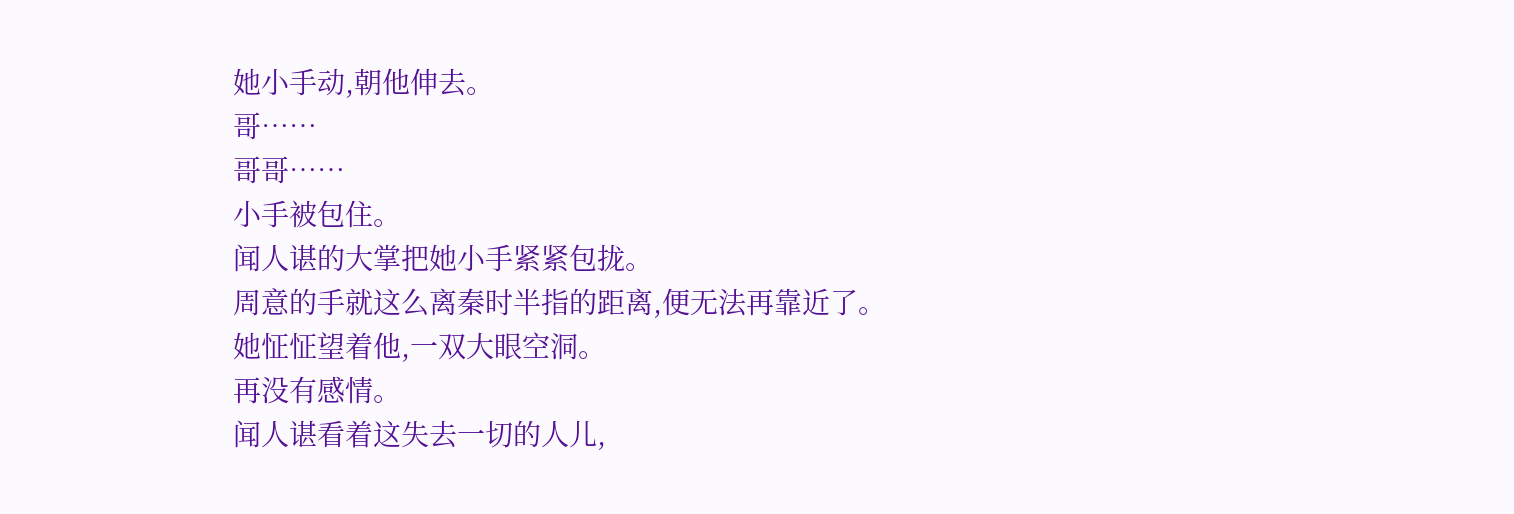她小手动,朝他伸去。
哥……
哥哥……
小手被包住。
闻人谌的大掌把她小手紧紧包拢。
周意的手就这么离秦时半指的距离,便无法再靠近了。
她怔怔望着他,一双大眼空洞。
再没有感情。
闻人谌看着这失去一切的人儿,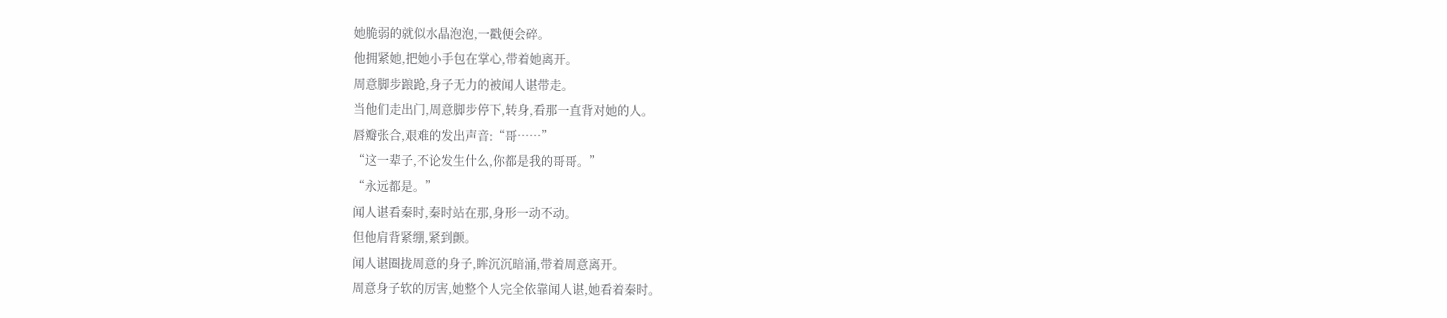她脆弱的就似水晶泡泡,一戳便会碎。
他拥紧她,把她小手包在掌心,带着她离开。
周意脚步踉跄,身子无力的被闻人谌带走。
当他们走出门,周意脚步停下,转身,看那一直背对她的人。
唇瓣张合,艰难的发出声音:“哥……”
“这一辈子,不论发生什么,你都是我的哥哥。”
“永远都是。”
闻人谌看秦时,秦时站在那,身形一动不动。
但他肩背紧绷,紧到颤。
闻人谌圈拢周意的身子,眸沉沉暗涌,带着周意离开。
周意身子软的厉害,她整个人完全依靠闻人谌,她看着秦时。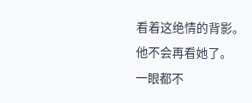看着这绝情的背影。
他不会再看她了。
一眼都不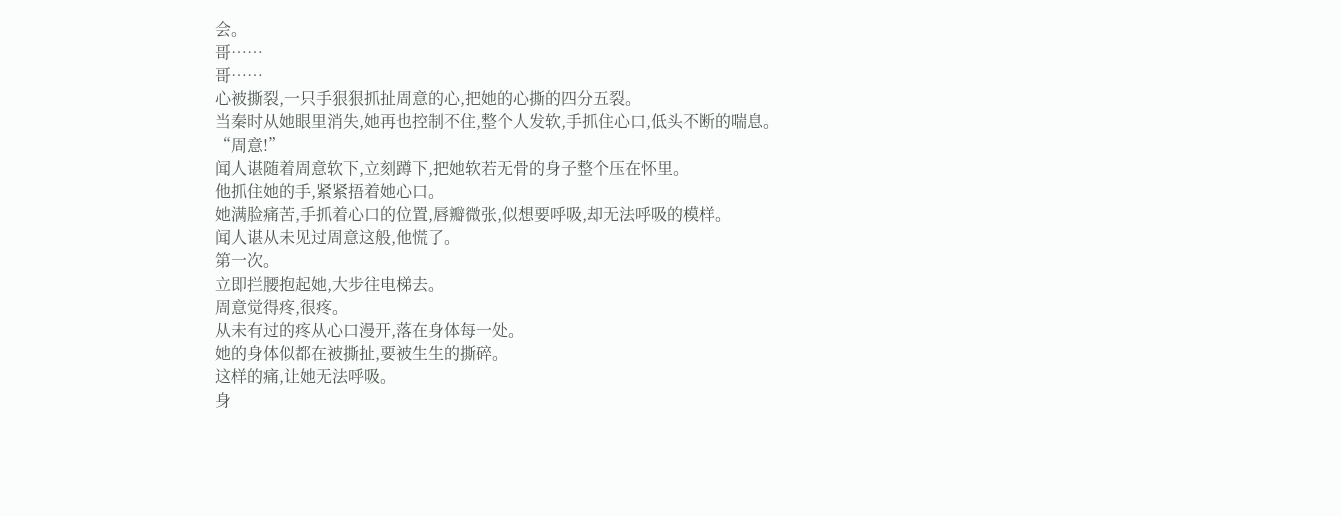会。
哥……
哥……
心被撕裂,一只手狠狠抓扯周意的心,把她的心撕的四分五裂。
当秦时从她眼里消失,她再也控制不住,整个人发软,手抓住心口,低头不断的喘息。
“周意!”
闻人谌随着周意软下,立刻蹲下,把她软若无骨的身子整个压在怀里。
他抓住她的手,紧紧捂着她心口。
她满脸痛苦,手抓着心口的位置,唇瓣微张,似想要呼吸,却无法呼吸的模样。
闻人谌从未见过周意这般,他慌了。
第一次。
立即拦腰抱起她,大步往电梯去。
周意觉得疼,很疼。
从未有过的疼从心口漫开,落在身体每一处。
她的身体似都在被撕扯,要被生生的撕碎。
这样的痛,让她无法呼吸。
身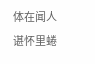体在闻人谌怀里蜷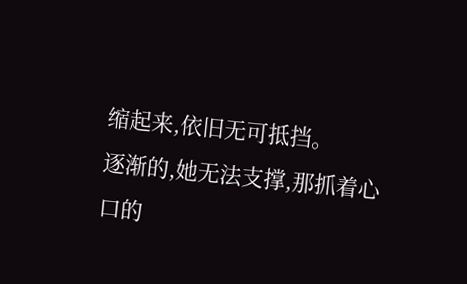缩起来,依旧无可抵挡。
逐渐的,她无法支撑,那抓着心口的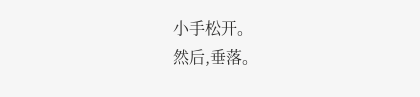小手松开。
然后,垂落。